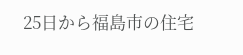25日から福島市の住宅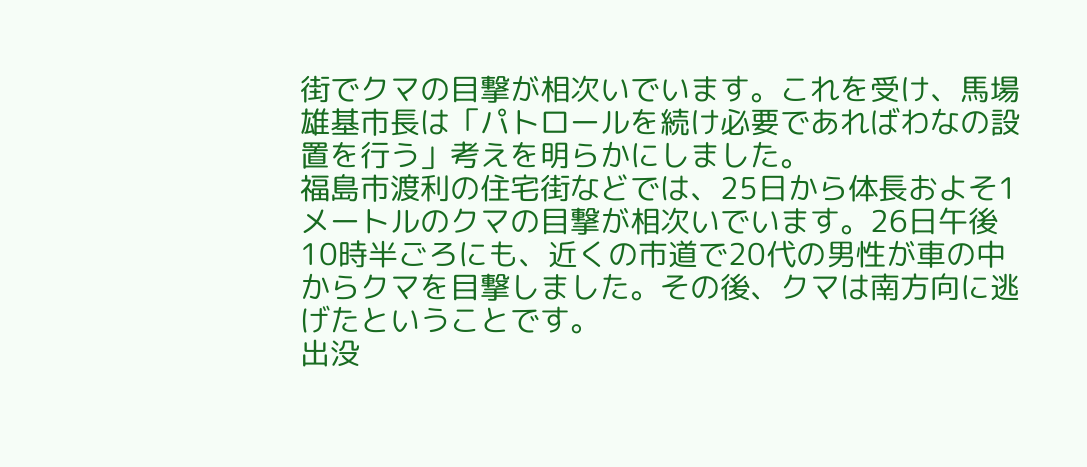街でクマの目撃が相次いでいます。これを受け、馬場雄基市長は「パトロールを続け必要であればわなの設置を行う」考えを明らかにしました。
福島市渡利の住宅街などでは、25日から体長およそ1メートルのクマの目撃が相次いでいます。26日午後10時半ごろにも、近くの市道で20代の男性が車の中からクマを目撃しました。その後、クマは南方向に逃げたということです。
出没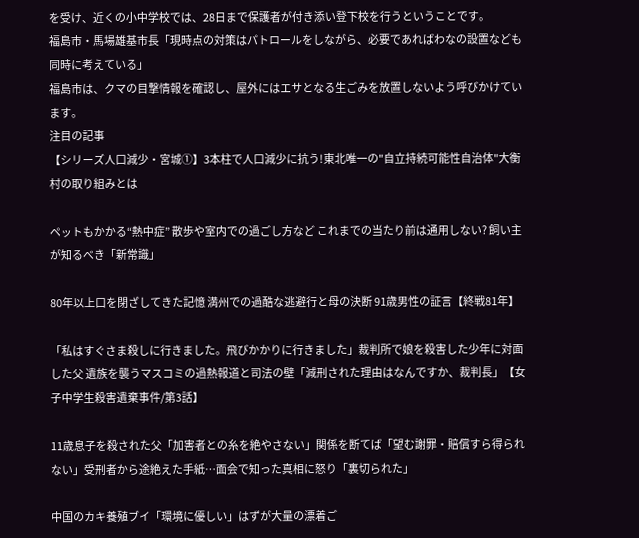を受け、近くの小中学校では、28日まで保護者が付き添い登下校を行うということです。
福島市・馬場雄基市長「現時点の対策はパトロールをしながら、必要であればわなの設置なども同時に考えている」
福島市は、クマの目撃情報を確認し、屋外にはエサとなる生ごみを放置しないよう呼びかけています。
注目の記事
【シリーズ人口減少・宮城①】3本柱で人口減少に抗う!東北唯一の"自立持続可能性自治体"大衡村の取り組みとは

ペットもかかる“熱中症” 散歩や室内での過ごし方など これまでの当たり前は通用しない? 飼い主が知るべき「新常識」

80年以上口を閉ざしてきた記憶 満州での過酷な逃避行と母の決断 91歳男性の証言【終戦81年】

「私はすぐさま殺しに行きました。飛びかかりに行きました」裁判所で娘を殺害した少年に対面した父 遺族を襲うマスコミの過熱報道と司法の壁「減刑された理由はなんですか、裁判長」【女子中学生殺害遺棄事件/第3話】

11歳息子を殺された父「加害者との糸を絶やさない」関係を断てば「望む謝罪・賠償すら得られない」受刑者から途絶えた手紙…面会で知った真相に怒り「裏切られた」

中国のカキ養殖ブイ「環境に優しい」はずが大量の漂着ご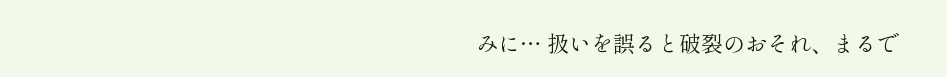みに… 扱いを誤ると破裂のおそれ、まるで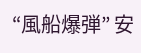“風船爆弾” 安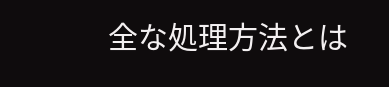全な処理方法とは